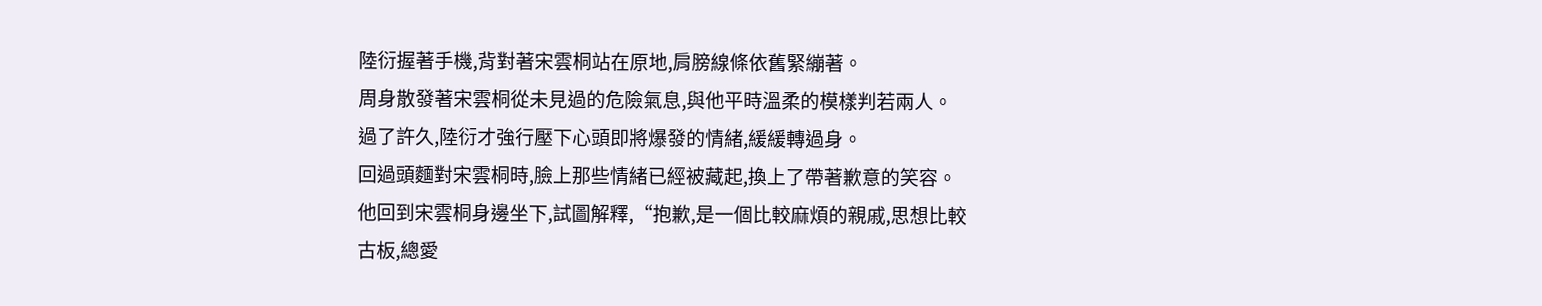陸衍握著手機,背對著宋雲桐站在原地,肩膀線條依舊緊繃著。
周身散發著宋雲桐從未見過的危險氣息,與他平時溫柔的模樣判若兩人。
過了許久,陸衍才強行壓下心頭即將爆發的情緒,緩緩轉過身。
回過頭麵對宋雲桐時,臉上那些情緒已經被藏起,換上了帶著歉意的笑容。
他回到宋雲桐身邊坐下,試圖解釋,“抱歉,是一個比較麻煩的親戚,思想比較古板,總愛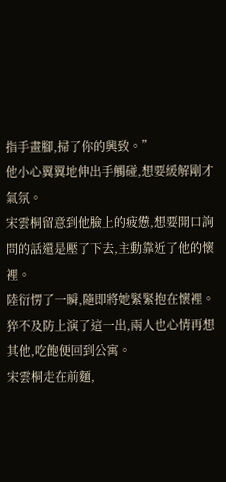指手畫腳,掃了你的興致。”
他小心翼翼地伸出手觸碰,想要緩解剛才氣氛。
宋雲桐留意到他臉上的疲憊,想要開口詢問的話還是壓了下去,主動靠近了他的懷裡。
陸衍愣了一瞬,隨即將她緊緊抱在懷裡。
猝不及防上演了這一出,兩人也心情再想其他,吃飽便回到公寓。
宋雲桐走在前麵,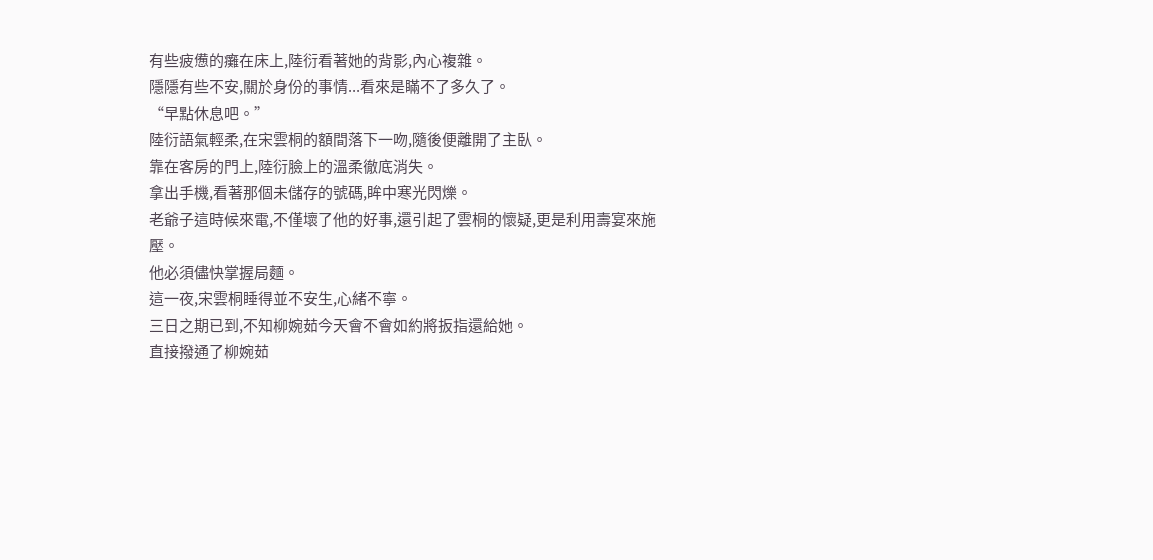有些疲憊的癱在床上,陸衍看著她的背影,內心複雜。
隱隱有些不安,關於身份的事情...看來是瞞不了多久了。
“早點休息吧。”
陸衍語氣輕柔,在宋雲桐的額間落下一吻,隨後便離開了主臥。
靠在客房的門上,陸衍臉上的溫柔徹底消失。
拿出手機,看著那個未儲存的號碼,眸中寒光閃爍。
老爺子這時候來電,不僅壞了他的好事,還引起了雲桐的懷疑,更是利用壽宴來施壓。
他必須儘快掌握局麵。
這一夜,宋雲桐睡得並不安生,心緒不寧。
三日之期已到,不知柳婉茹今天會不會如約將扳指還給她。
直接撥通了柳婉茹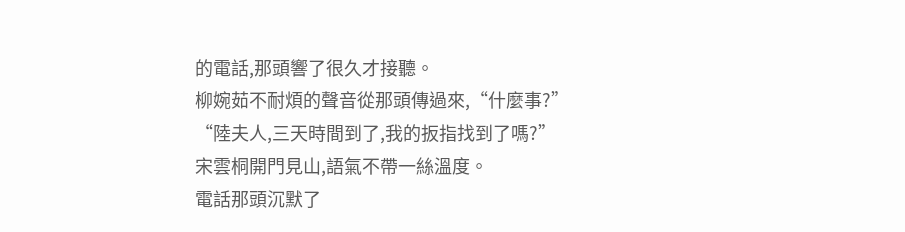的電話,那頭響了很久才接聽。
柳婉茹不耐煩的聲音從那頭傳過來,“什麼事?”
“陸夫人,三天時間到了,我的扳指找到了嗎?”
宋雲桐開門見山,語氣不帶一絲溫度。
電話那頭沉默了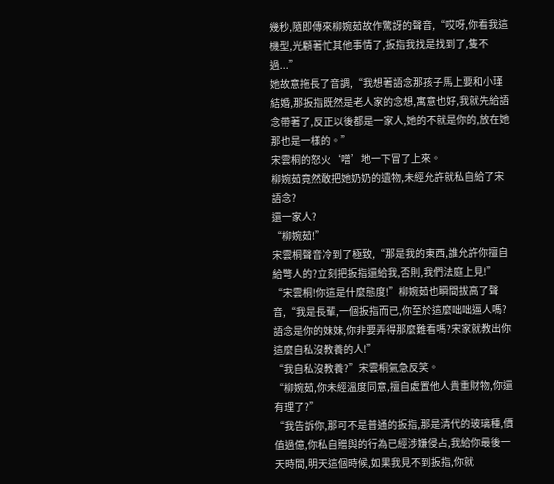幾秒,隨即傳來柳婉茹故作驚訝的聲音,“哎呀,你看我這機型,光顧著忙其他事情了,扳指我找是找到了,隻不過...”
她故意拖長了音調,“我想著語念那孩子馬上要和小瑾結婚,那扳指既然是老人家的念想,寓意也好,我就先給語念帶著了,反正以後都是一家人,她的不就是你的,放在她那也是一樣的。”
宋雲桐的怒火‘噌’地一下冒了上來。
柳婉茹竟然敢把她奶奶的遺物,未經允許就私自給了宋語念?
還一家人?
“柳婉茹!”
宋雲桐聲音冷到了極致,“那是我的東西,誰允許你擅自給彆人的?立刻把扳指還給我,否則,我們法庭上見!”
“宋雲桐!你這是什麼態度!”柳婉茹也瞬間拔高了聲音,“我是長輩,一個扳指而已,你至於這麼咄咄逼人嗎?語念是你的妹妹,你非要弄得那麼難看嗎?宋家就教出你這麼自私沒教養的人!”
“我自私沒教養?”宋雲桐氣急反笑。
“柳婉茹,你未經溫度同意,擅自處置他人貴重財物,你還有理了?”
“我告訴你,那可不是普通的扳指,那是清代的玻璃種,價值過億,你私自贈與的行為已經涉嫌侵占,我給你最後一天時間,明天這個時候,如果我見不到扳指,你就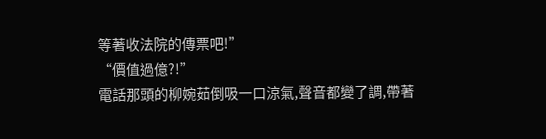等著收法院的傳票吧!”
“價值過億?!”
電話那頭的柳婉茹倒吸一口涼氣,聲音都變了調,帶著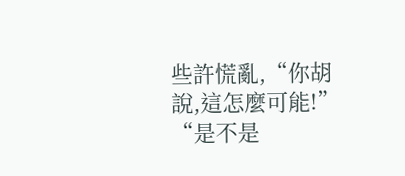些許慌亂,“你胡說,這怎麼可能!”
“是不是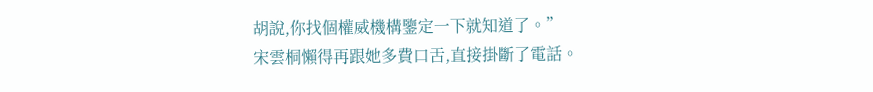胡說,你找個權威機構鑒定一下就知道了。”
宋雲桐懶得再跟她多費口舌,直接掛斷了電話。